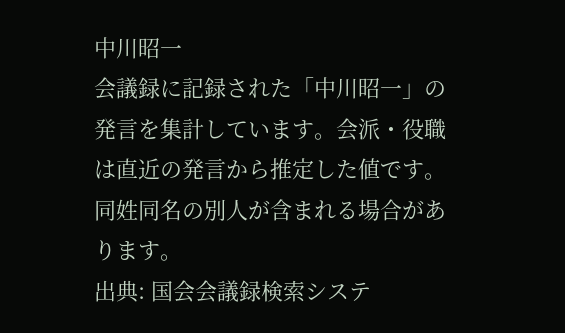中川昭一
会議録に記録された「中川昭一」の発言を集計しています。会派・役職は直近の発言から推定した値です。同姓同名の別人が含まれる場合があります。
出典: 国会会議録検索システ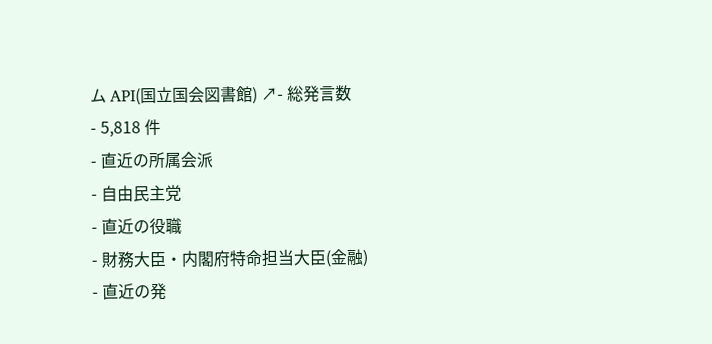ム API(国立国会図書館) ↗- 総発言数
- 5,818 件
- 直近の所属会派
- 自由民主党
- 直近の役職
- 財務大臣・内閣府特命担当大臣(金融)
- 直近の発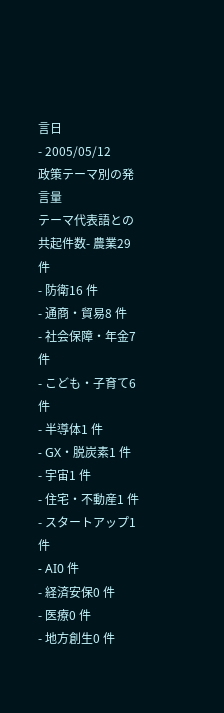言日
- 2005/05/12
政策テーマ別の発言量
テーマ代表語との共起件数- 農業29 件
- 防衛16 件
- 通商・貿易8 件
- 社会保障・年金7 件
- こども・子育て6 件
- 半導体1 件
- GX・脱炭素1 件
- 宇宙1 件
- 住宅・不動産1 件
- スタートアップ1 件
- AI0 件
- 経済安保0 件
- 医療0 件
- 地方創生0 件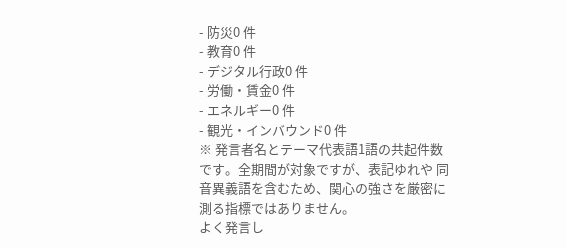- 防災0 件
- 教育0 件
- デジタル行政0 件
- 労働・賃金0 件
- エネルギー0 件
- 観光・インバウンド0 件
※ 発言者名とテーマ代表語1語の共起件数です。全期間が対象ですが、表記ゆれや 同音異義語を含むため、関心の強さを厳密に測る指標ではありません。
よく発言し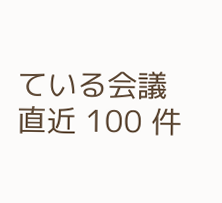ている会議
直近 100 件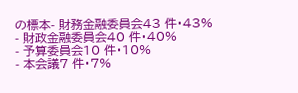の標本- 財務金融委員会43 件・43%
- 財政金融委員会40 件・40%
- 予算委員会10 件・10%
- 本会議7 件・7%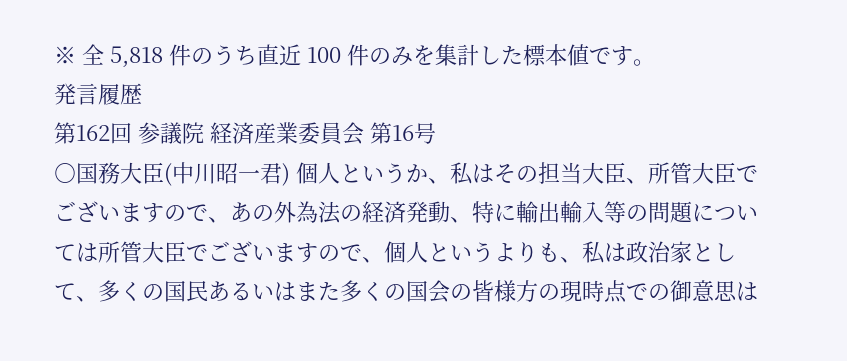※ 全 5,818 件のうち直近 100 件のみを集計した標本値です。
発言履歴
第162回 参議院 経済産業委員会 第16号
○国務大臣(中川昭一君) 個人というか、私はその担当大臣、所管大臣でございますので、あの外為法の経済発動、特に輸出輸入等の問題については所管大臣でございますので、個人というよりも、私は政治家として、多くの国民あるいはまた多くの国会の皆様方の現時点での御意思は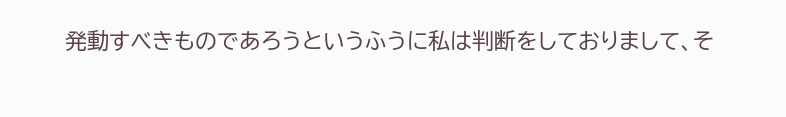発動すべきものであろうというふうに私は判断をしておりまして、そ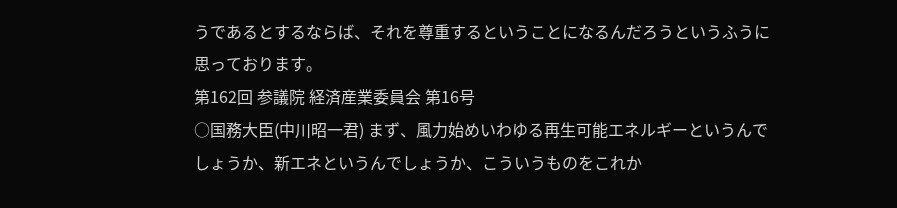うであるとするならば、それを尊重するということになるんだろうというふうに思っております。
第162回 参議院 経済産業委員会 第16号
○国務大臣(中川昭一君) まず、風力始めいわゆる再生可能エネルギーというんでしょうか、新エネというんでしょうか、こういうものをこれか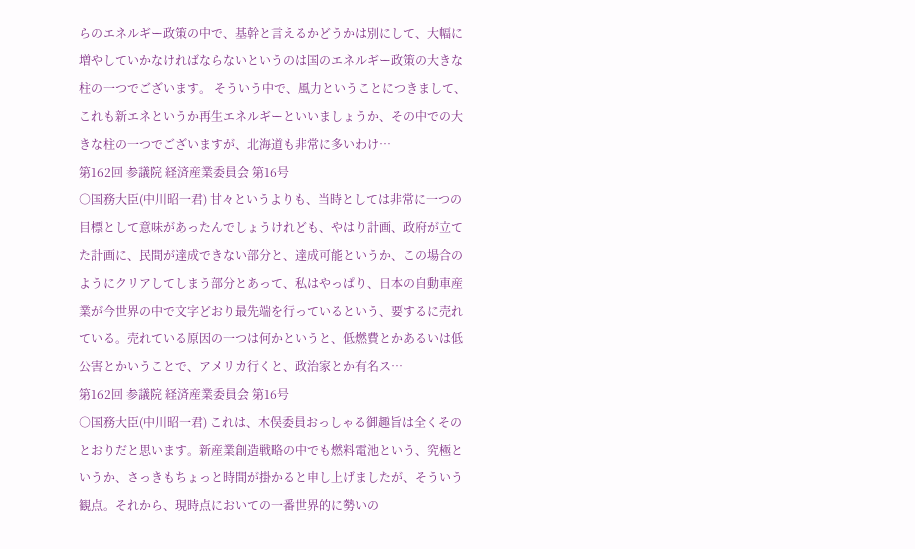らのエネルギー政策の中で、基幹と言えるかどうかは別にして、大幅に増やしていかなければならないというのは国のエネルギー政策の大きな柱の一つでございます。 そういう中で、風力ということにつきまして、これも新エネというか再生エネルギーといいましょうか、その中での大きな柱の一つでございますが、北海道も非常に多いわけ…
第162回 参議院 経済産業委員会 第16号
○国務大臣(中川昭一君) 甘々というよりも、当時としては非常に一つの目標として意味があったんでしょうけれども、やはり計画、政府が立てた計画に、民間が達成できない部分と、達成可能というか、この場合のようにクリアしてしまう部分とあって、私はやっぱり、日本の自動車産業が今世界の中で文字どおり最先端を行っているという、要するに売れている。売れている原因の一つは何かというと、低燃費とかあるいは低公害とかいうことで、アメリカ行くと、政治家とか有名ス…
第162回 参議院 経済産業委員会 第16号
○国務大臣(中川昭一君) これは、木俣委員おっしゃる御趣旨は全くそのとおりだと思います。新産業創造戦略の中でも燃料電池という、究極というか、さっきもちょっと時間が掛かると申し上げましたが、そういう観点。それから、現時点においての一番世界的に勢いの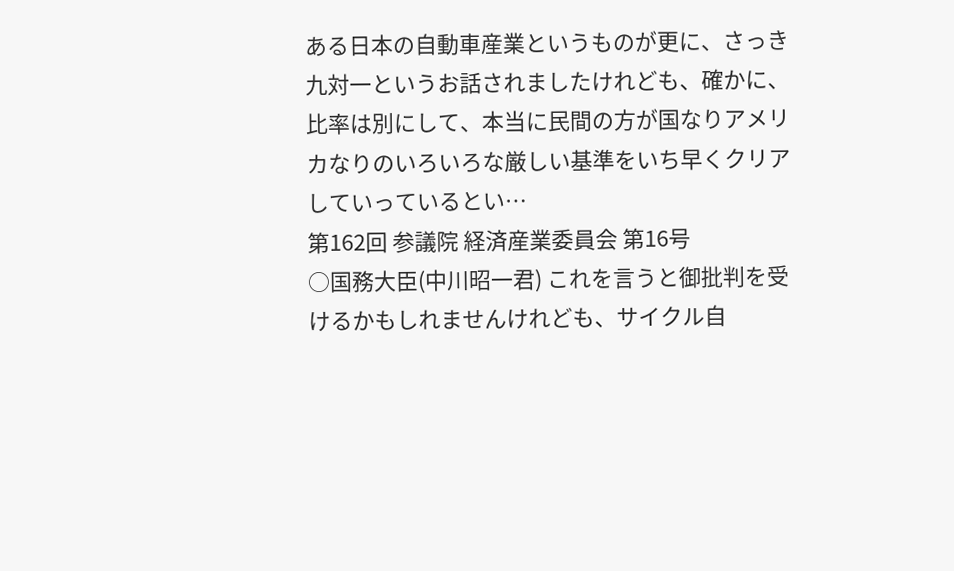ある日本の自動車産業というものが更に、さっき九対一というお話されましたけれども、確かに、比率は別にして、本当に民間の方が国なりアメリカなりのいろいろな厳しい基準をいち早くクリアしていっているとい…
第162回 参議院 経済産業委員会 第16号
○国務大臣(中川昭一君) これを言うと御批判を受けるかもしれませんけれども、サイクル自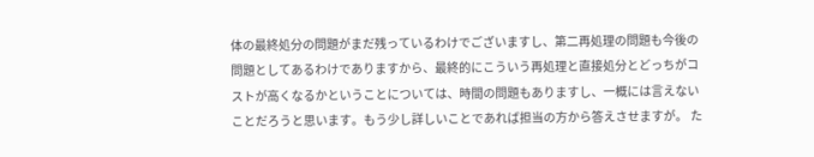体の最終処分の問題がまだ残っているわけでございますし、第二再処理の問題も今後の問題としてあるわけでありますから、最終的にこういう再処理と直接処分とどっちがコストが高くなるかということについては、時間の問題もありますし、一概には言えないことだろうと思います。もう少し詳しいことであれば担当の方から答えさせますが。 た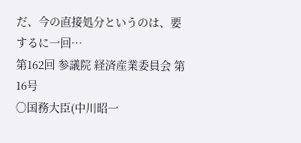だ、今の直接処分というのは、要するに一回…
第162回 参議院 経済産業委員会 第16号
○国務大臣(中川昭一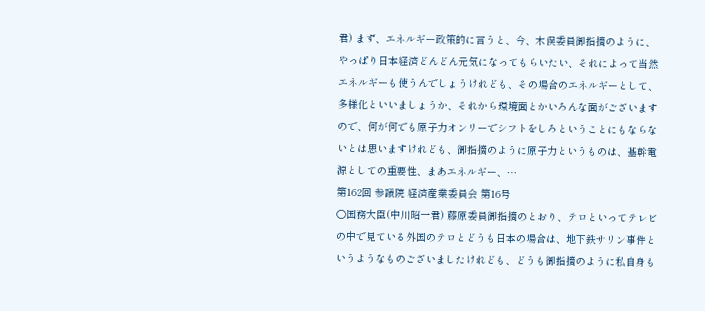君) まず、エネルギー政策的に言うと、今、木俣委員御指摘のように、やっぱり日本経済どんどん元気になってもらいたい、それによって当然エネルギーも使うんでしょうけれども、その場合のエネルギーとして、多様化といいましょうか、それから環境面とかいろんな面がございますので、何が何でも原子力オンリーでシフトをしろということにもならないとは思いますけれども、御指摘のように原子力というものは、基幹電源としての重要性、まあエネルギー、…
第162回 参議院 経済産業委員会 第16号
○国務大臣(中川昭一君) 藤原委員御指摘のとおり、テロといってテレビの中で見ている外国のテロとどうも日本の場合は、地下鉄サリン事件というようなものございましたけれども、どうも御指摘のように私自身も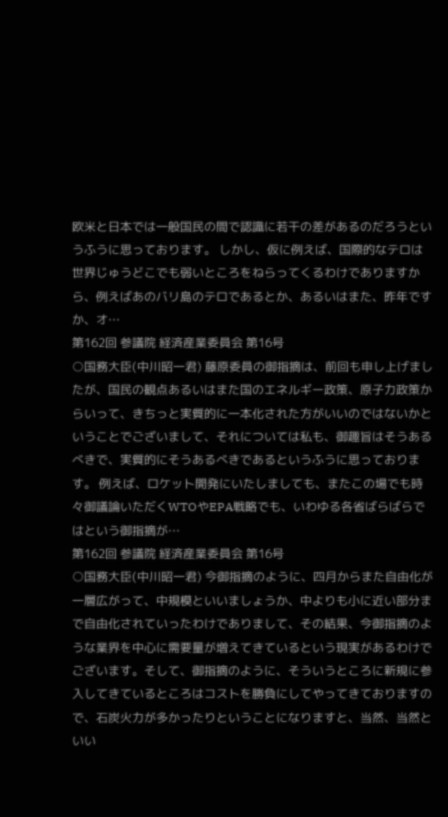欧米と日本では一般国民の間で認識に若干の差があるのだろうというふうに思っております。 しかし、仮に例えば、国際的なテロは世界じゅうどこでも弱いところをねらってくるわけでありますから、例えばあのバリ島のテロであるとか、あるいはまた、昨年ですか、オ…
第162回 参議院 経済産業委員会 第16号
○国務大臣(中川昭一君) 藤原委員の御指摘は、前回も申し上げましたが、国民の観点あるいはまた国のエネルギー政策、原子力政策からいって、きちっと実質的に一本化された方がいいのではないかということでございまして、それについては私も、御趣旨はそうあるべきで、実質的にそうあるべきであるというふうに思っております。 例えば、ロケット開発にいたしましても、またこの場でも時々御議論いただくWTOやEPA戦略でも、いわゆる各省ばらばらではという御指摘が…
第162回 参議院 経済産業委員会 第16号
○国務大臣(中川昭一君) 今御指摘のように、四月からまた自由化が一層広がって、中規模といいましょうか、中よりも小に近い部分まで自由化されていったわけでありまして、その結果、今御指摘のような業界を中心に需要量が増えてきているという現実があるわけでございます。そして、御指摘のように、そういうところに新規に参入してきているところはコストを勝負にしてやってきておりますので、石炭火力が多かったりということになりますと、当然、当然といい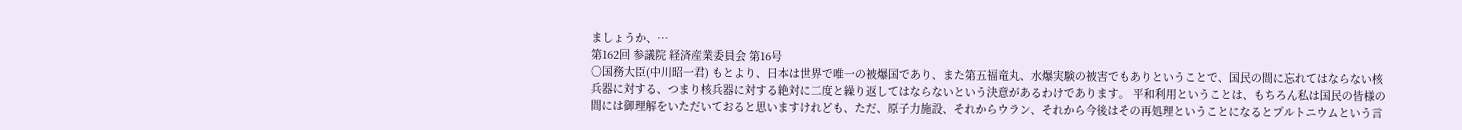ましょうか、…
第162回 参議院 経済産業委員会 第16号
○国務大臣(中川昭一君) もとより、日本は世界で唯一の被爆国であり、また第五福竜丸、水爆実験の被害でもありということで、国民の間に忘れてはならない核兵器に対する、つまり核兵器に対する絶対に二度と繰り返してはならないという決意があるわけであります。 平和利用ということは、もちろん私は国民の皆様の間には御理解をいただいておると思いますけれども、ただ、原子力施設、それからウラン、それから今後はその再処理ということになるとプルトニウムという言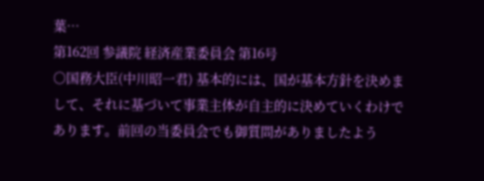葉…
第162回 参議院 経済産業委員会 第16号
○国務大臣(中川昭一君) 基本的には、国が基本方針を決めまして、それに基づいて事業主体が自主的に決めていくわけであります。前回の当委員会でも御質問がありましたよう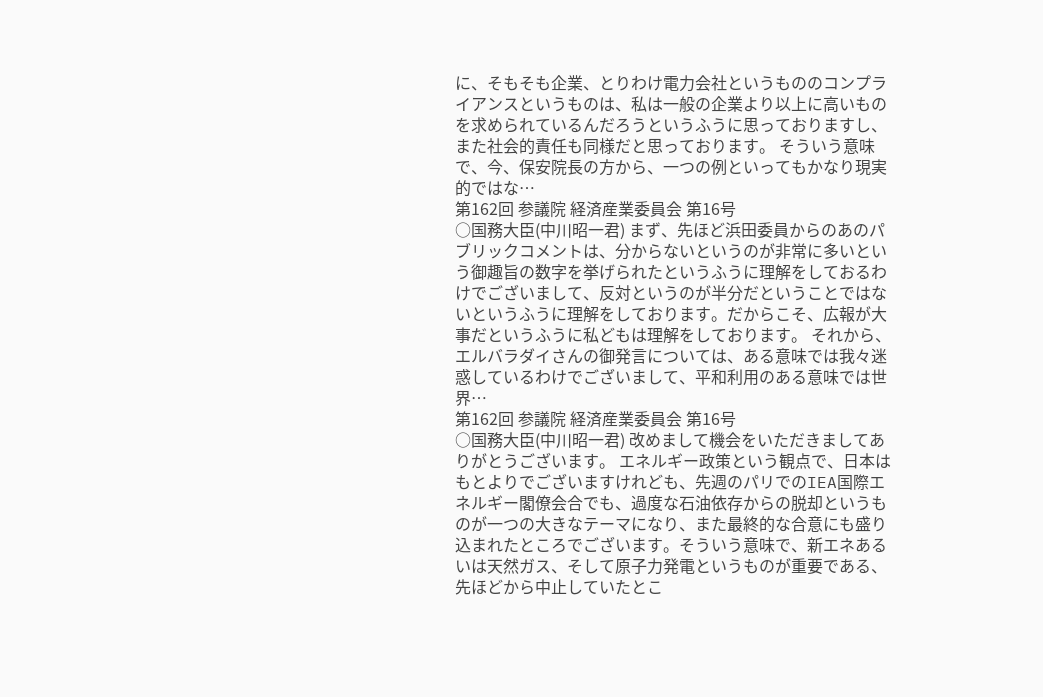に、そもそも企業、とりわけ電力会社というもののコンプライアンスというものは、私は一般の企業より以上に高いものを求められているんだろうというふうに思っておりますし、また社会的責任も同様だと思っております。 そういう意味で、今、保安院長の方から、一つの例といってもかなり現実的ではな…
第162回 参議院 経済産業委員会 第16号
○国務大臣(中川昭一君) まず、先ほど浜田委員からのあのパブリックコメントは、分からないというのが非常に多いという御趣旨の数字を挙げられたというふうに理解をしておるわけでございまして、反対というのが半分だということではないというふうに理解をしております。だからこそ、広報が大事だというふうに私どもは理解をしております。 それから、エルバラダイさんの御発言については、ある意味では我々迷惑しているわけでございまして、平和利用のある意味では世界…
第162回 参議院 経済産業委員会 第16号
○国務大臣(中川昭一君) 改めまして機会をいただきましてありがとうございます。 エネルギー政策という観点で、日本はもとよりでございますけれども、先週のパリでのIEA国際エネルギー閣僚会合でも、過度な石油依存からの脱却というものが一つの大きなテーマになり、また最終的な合意にも盛り込まれたところでございます。そういう意味で、新エネあるいは天然ガス、そして原子力発電というものが重要である、先ほどから中止していたとこ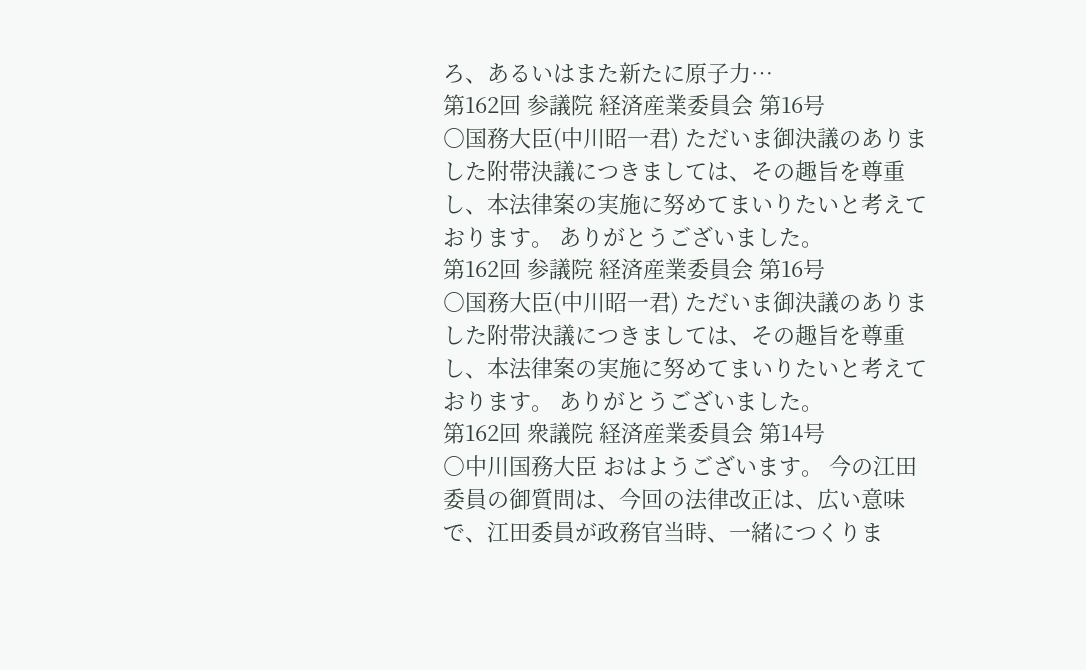ろ、あるいはまた新たに原子力…
第162回 参議院 経済産業委員会 第16号
○国務大臣(中川昭一君) ただいま御決議のありました附帯決議につきましては、その趣旨を尊重し、本法律案の実施に努めてまいりたいと考えております。 ありがとうございました。
第162回 参議院 経済産業委員会 第16号
○国務大臣(中川昭一君) ただいま御決議のありました附帯決議につきましては、その趣旨を尊重し、本法律案の実施に努めてまいりたいと考えております。 ありがとうございました。
第162回 衆議院 経済産業委員会 第14号
○中川国務大臣 おはようございます。 今の江田委員の御質問は、今回の法律改正は、広い意味で、江田委員が政務官当時、一緒につくりま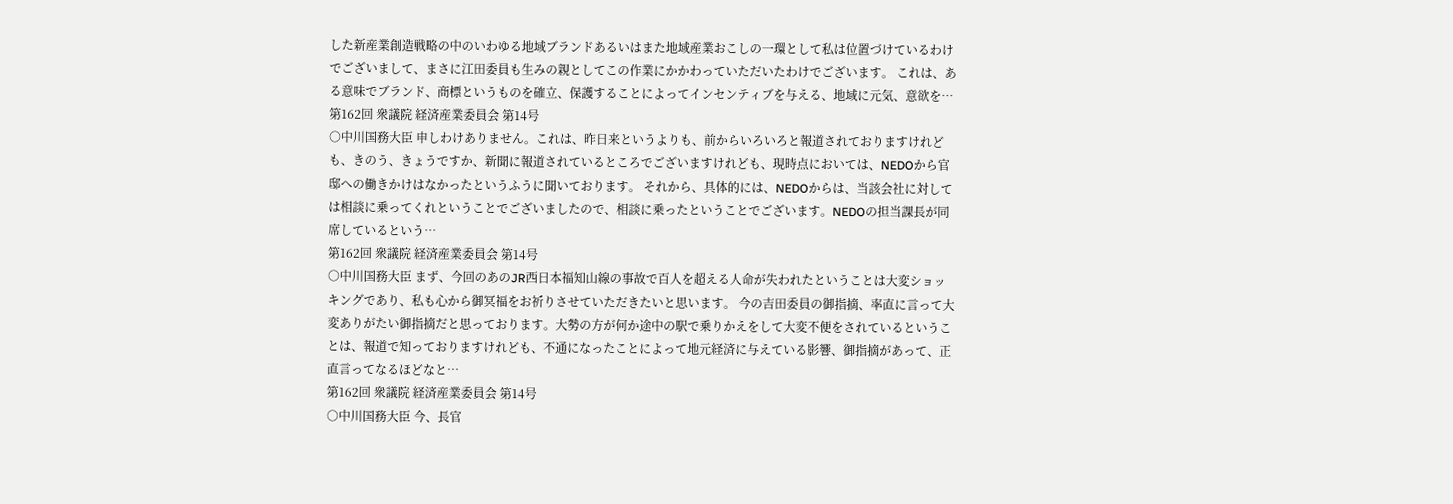した新産業創造戦略の中のいわゆる地域ブランドあるいはまた地域産業おこしの一環として私は位置づけているわけでございまして、まさに江田委員も生みの親としてこの作業にかかわっていただいたわけでございます。 これは、ある意味でブランド、商標というものを確立、保護することによってインセンティブを与える、地域に元気、意欲を…
第162回 衆議院 経済産業委員会 第14号
○中川国務大臣 申しわけありません。これは、昨日来というよりも、前からいろいろと報道されておりますけれども、きのう、きょうですか、新聞に報道されているところでございますけれども、現時点においては、NEDOから官邸への働きかけはなかったというふうに聞いております。 それから、具体的には、NEDOからは、当該会社に対しては相談に乗ってくれということでございましたので、相談に乗ったということでございます。NEDOの担当課長が同席しているという…
第162回 衆議院 経済産業委員会 第14号
○中川国務大臣 まず、今回のあのJR西日本福知山線の事故で百人を超える人命が失われたということは大変ショッキングであり、私も心から御冥福をお祈りさせていただきたいと思います。 今の吉田委員の御指摘、率直に言って大変ありがたい御指摘だと思っております。大勢の方が何か途中の駅で乗りかえをして大変不便をされているということは、報道で知っておりますけれども、不通になったことによって地元経済に与えている影響、御指摘があって、正直言ってなるほどなと…
第162回 衆議院 経済産業委員会 第14号
○中川国務大臣 今、長官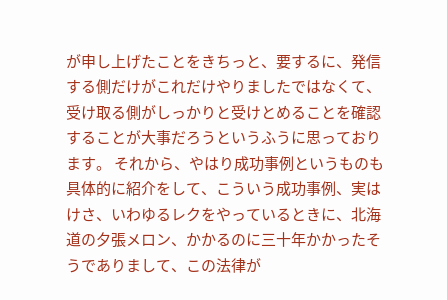が申し上げたことをきちっと、要するに、発信する側だけがこれだけやりましたではなくて、受け取る側がしっかりと受けとめることを確認することが大事だろうというふうに思っております。 それから、やはり成功事例というものも具体的に紹介をして、こういう成功事例、実はけさ、いわゆるレクをやっているときに、北海道の夕張メロン、かかるのに三十年かかったそうでありまして、この法律が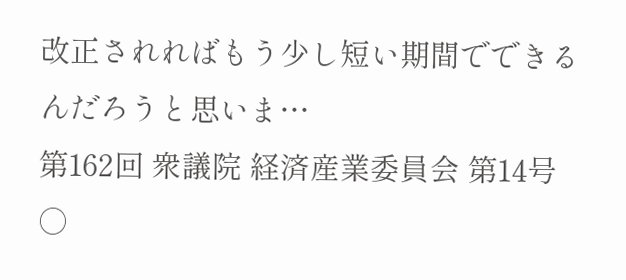改正されればもう少し短い期間でできるんだろうと思いま…
第162回 衆議院 経済産業委員会 第14号
○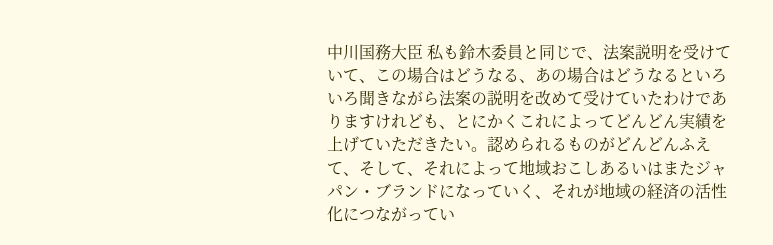中川国務大臣 私も鈴木委員と同じで、法案説明を受けていて、この場合はどうなる、あの場合はどうなるといろいろ聞きながら法案の説明を改めて受けていたわけでありますけれども、とにかくこれによってどんどん実績を上げていただきたい。認められるものがどんどんふえて、そして、それによって地域おこしあるいはまたジャパン・ブランドになっていく、それが地域の経済の活性化につながってい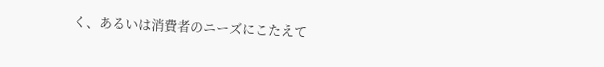く、あるいは消費者のニーズにこたえて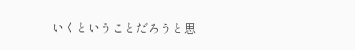いくということだろうと思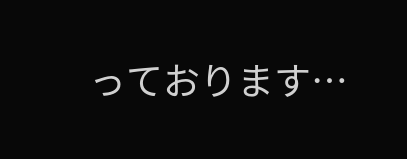っております…